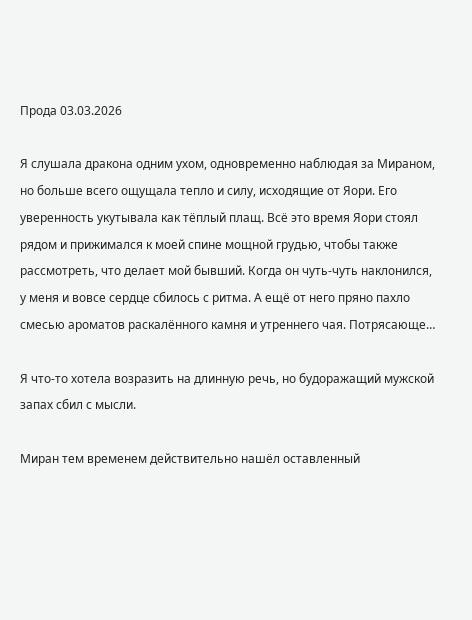Прода 03.03.2026

Я слушала дракона одним ухом, одновременно наблюдая за Мираном, но больше всего ощущала тепло и силу, исходящие от Яори. Его уверенность укутывала как тёплый плащ. Всё это время Яори стоял рядом и прижимался к моей спине мощной грудью, чтобы также рассмотреть, что делает мой бывший. Когда он чуть-чуть наклонился, у меня и вовсе сердце сбилось с ритма. А ещё от него пряно пахло смесью ароматов раскалённого камня и утреннего чая. Потрясающе…

Я что-то хотела возразить на длинную речь, но будоражащий мужской запах сбил с мысли.

Миран тем временем действительно нашёл оставленный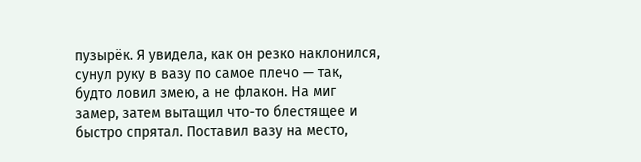пузырёк. Я увидела, как он резко наклонился, сунул руку в вазу по самое плечо — так, будто ловил змею, а не флакон. На миг замер, затем вытащил что-то блестящее и быстро спрятал. Поставил вазу на место,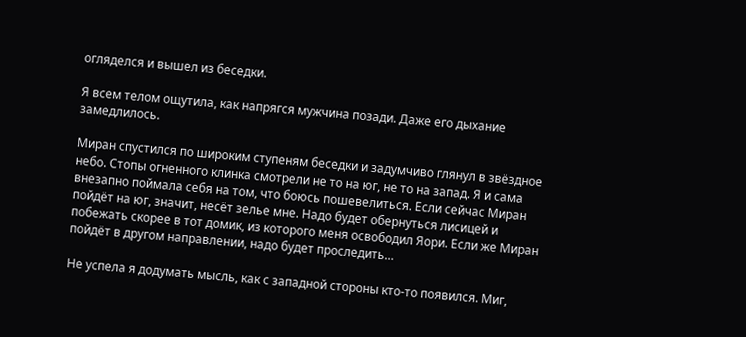огляделся и вышел из беседки.

Я всем телом ощутила, как напрягся мужчина позади. Даже его дыхание замедлилось.

Миран спустился по широким ступеням беседки и задумчиво глянул в звёздное небо. Стопы огненного клинка смотрели не то на юг, не то на запад. Я и сама внезапно поймала себя на том, что боюсь пошевелиться. Если сейчас Миран пойдёт на юг, значит, несёт зелье мне. Надо будет обернуться лисицей и побежать скорее в тот домик, из которого меня освободил Яори. Если же Миран пойдёт в другом направлении, надо будет проследить…

Не успела я додумать мысль, как с западной стороны кто-то появился. Миг,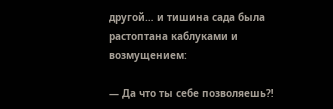другой… и тишина сада была растоптана каблуками и возмущением:

— Да что ты себе позволяешь⁈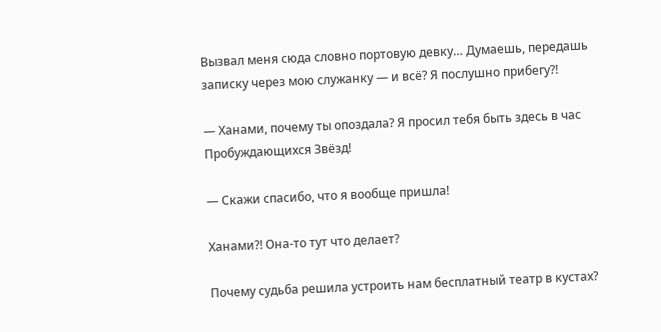Вызвал меня сюда словно портовую девку… Думаешь, передашь записку через мою служанку — и всё? Я послушно прибегу⁈

— Ханами, почему ты опоздала? Я просил тебя быть здесь в час Пробуждающихся Звёзд!

— Скажи спасибо, что я вообще пришла!

Ханами⁈ Она-то тут что делает?

Почему судьба решила устроить нам бесплатный театр в кустах?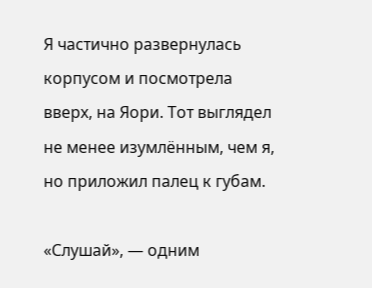Я частично развернулась корпусом и посмотрела вверх, на Яори. Тот выглядел не менее изумлённым, чем я, но приложил палец к губам.

«Слушай», — одним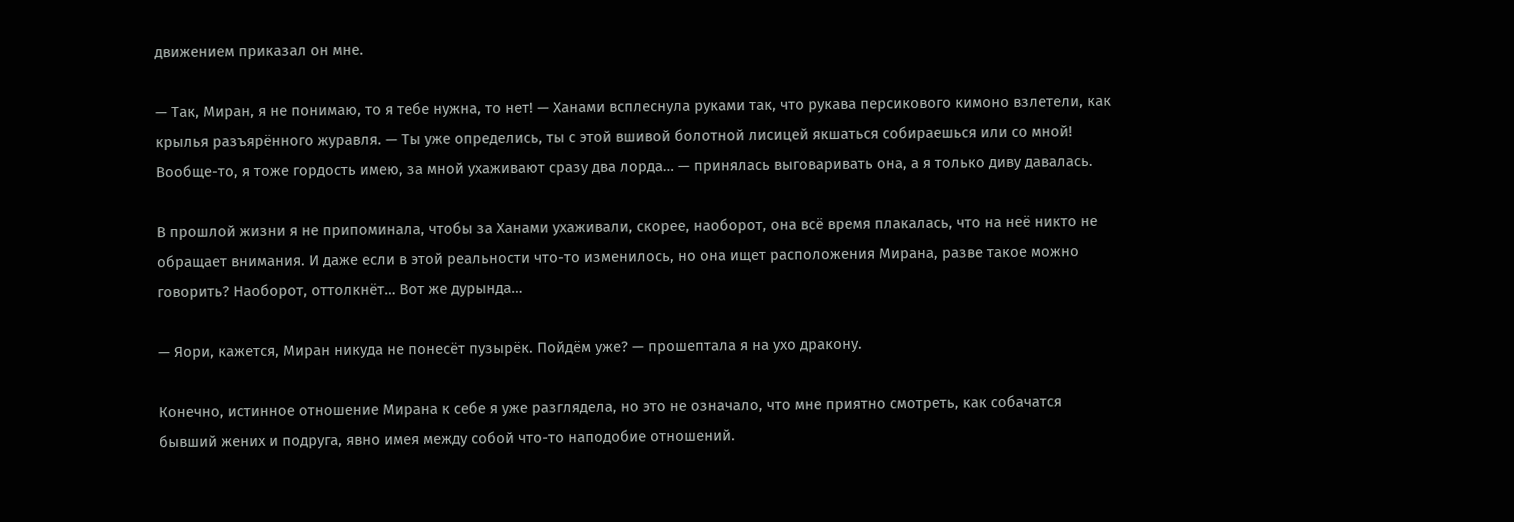движением приказал он мне.

— Так, Миран, я не понимаю, то я тебе нужна, то нет! — Ханами всплеснула руками так, что рукава персикового кимоно взлетели, как крылья разъярённого журавля. — Ты уже определись, ты с этой вшивой болотной лисицей якшаться собираешься или со мной! Вообще-то, я тоже гордость имею, за мной ухаживают сразу два лорда… — принялась выговаривать она, а я только диву давалась.

В прошлой жизни я не припоминала, чтобы за Ханами ухаживали, скорее, наоборот, она всё время плакалась, что на неё никто не обращает внимания. И даже если в этой реальности что-то изменилось, но она ищет расположения Мирана, разве такое можно говорить? Наоборот, оттолкнёт… Вот же дурында…

— Яори, кажется, Миран никуда не понесёт пузырёк. Пойдём уже? — прошептала я на ухо дракону.

Конечно, истинное отношение Мирана к себе я уже разглядела, но это не означало, что мне приятно смотреть, как собачатся бывший жених и подруга, явно имея между собой что-то наподобие отношений.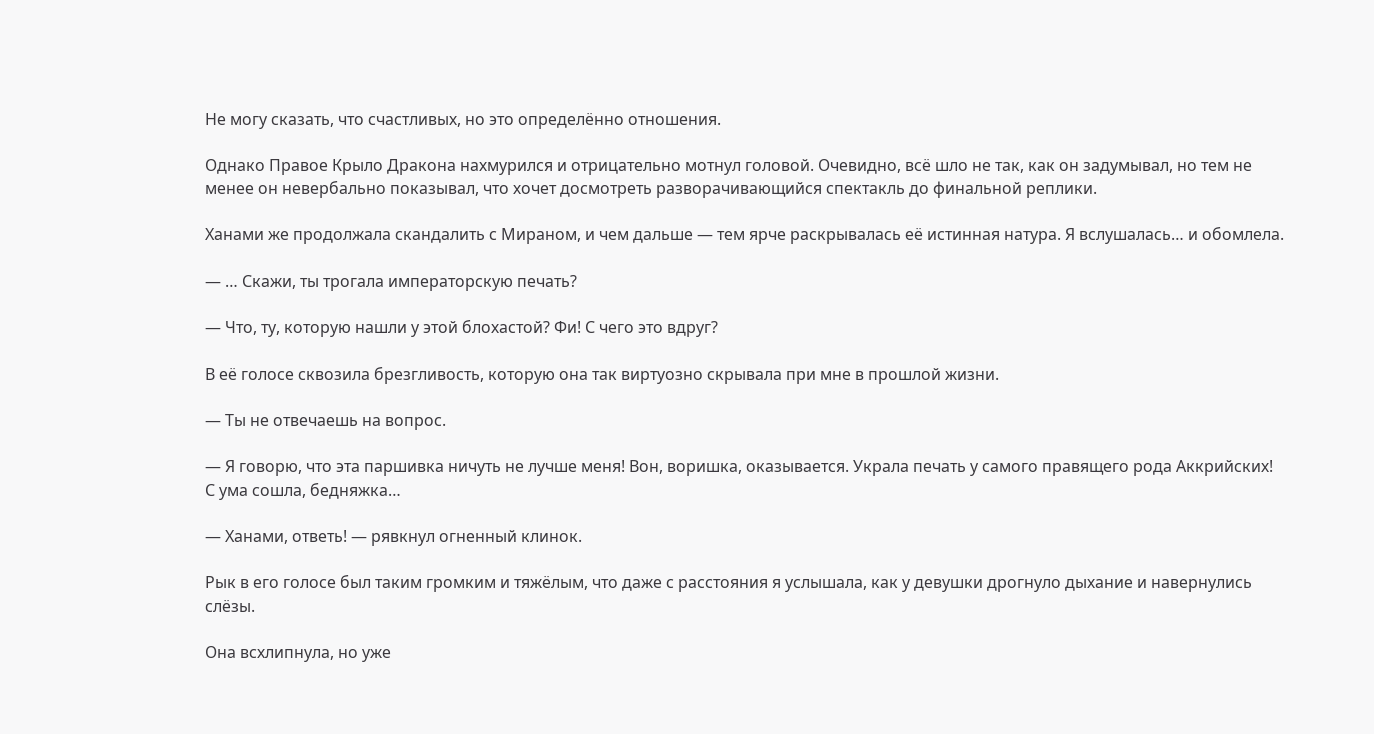Не могу сказать, что счастливых, но это определённо отношения.

Однако Правое Крыло Дракона нахмурился и отрицательно мотнул головой. Очевидно, всё шло не так, как он задумывал, но тем не менее он невербально показывал, что хочет досмотреть разворачивающийся спектакль до финальной реплики.

Ханами же продолжала скандалить с Мираном, и чем дальше — тем ярче раскрывалась её истинная натура. Я вслушалась… и обомлела.

— … Скажи, ты трогала императорскую печать?

— Что, ту, которую нашли у этой блохастой? Фи! С чего это вдруг?

В её голосе сквозила брезгливость, которую она так виртуозно скрывала при мне в прошлой жизни.

— Ты не отвечаешь на вопрос.

— Я говорю, что эта паршивка ничуть не лучше меня! Вон, воришка, оказывается. Украла печать у самого правящего рода Аккрийских! С ума сошла, бедняжка…

— Ханами, ответь! — рявкнул огненный клинок.

Рык в его голосе был таким громким и тяжёлым, что даже с расстояния я услышала, как у девушки дрогнуло дыхание и навернулись слёзы.

Она всхлипнула, но уже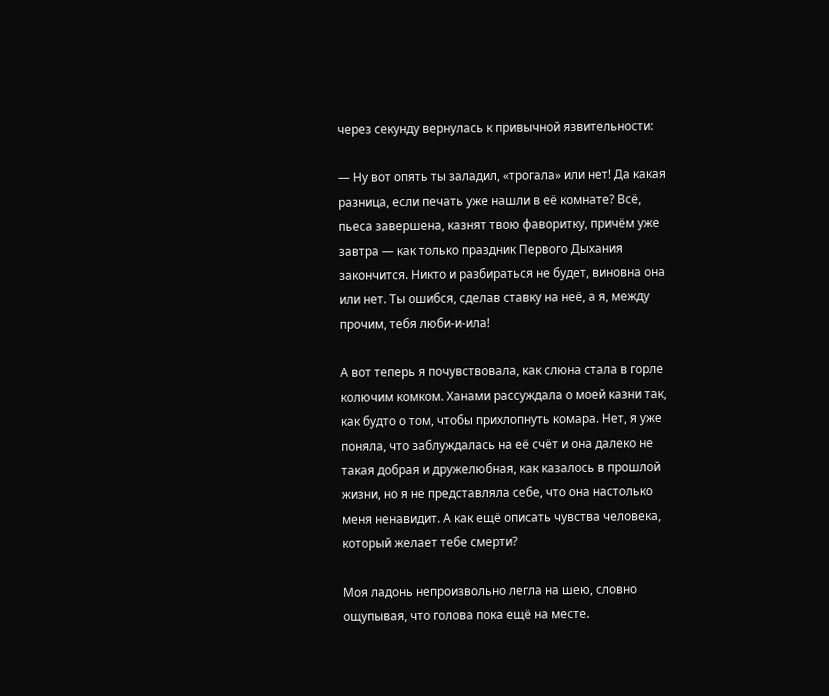через секунду вернулась к привычной язвительности:

— Ну вот опять ты заладил, «трогала» или нет! Да какая разница, если печать уже нашли в её комнате? Всё, пьеса завершена, казнят твою фаворитку, причём уже завтра — как только праздник Первого Дыхания закончится. Никто и разбираться не будет, виновна она или нет. Ты ошибся, сделав ставку на неё, а я, между прочим, тебя люби-и-ила!

А вот теперь я почувствовала, как слюна стала в горле колючим комком. Ханами рассуждала о моей казни так, как будто о том, чтобы прихлопнуть комара. Нет, я уже поняла, что заблуждалась на её счёт и она далеко не такая добрая и дружелюбная, как казалось в прошлой жизни, но я не представляла себе, что она настолько меня ненавидит. А как ещё описать чувства человека, который желает тебе смерти?

Моя ладонь непроизвольно легла на шею, словно ощупывая, что голова пока ещё на месте.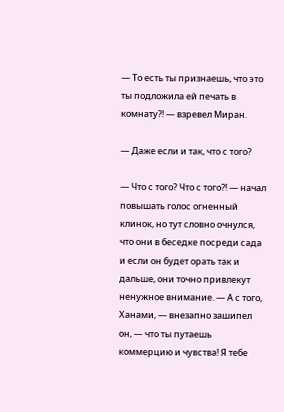— То есть ты признаешь, что это ты подложила ей печать в комнату⁈ — взревел Миран.

— Даже если и так, что с того?

— Что с того? Что с того⁈ — начал повышать голос огненный клинок, но тут словно очнулся, что они в беседке посреди сада и если он будет орать так и дальше, они точно привлекут ненужное внимание. — А с того, Ханами, — внезапно зашипел он, — что ты путаешь коммерцию и чувства! Я тебе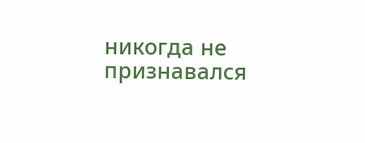никогда не признавался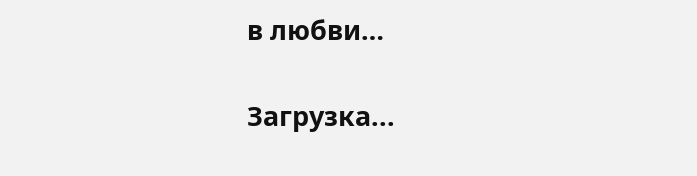в любви…

Загрузка...